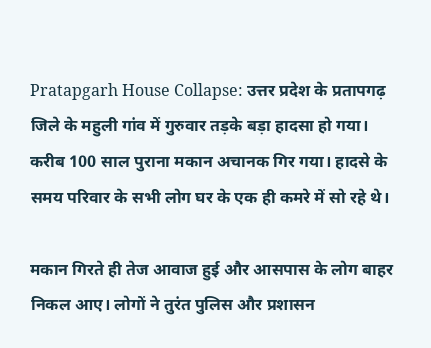Pratapgarh House Collapse: उत्तर प्रदेश के प्रतापगढ़ जिले के महुली गांव में गुरुवार तड़के बड़ा हादसा हो गया। करीब 100 साल पुराना मकान अचानक गिर गया। हादसे के समय परिवार के सभी लोग घर के एक ही कमरे में सो रहे थे।

मकान गिरते ही तेज आवाज हुई और आसपास के लोग बाहर निकल आए। लोगों ने तुरंत पुलिस और प्रशासन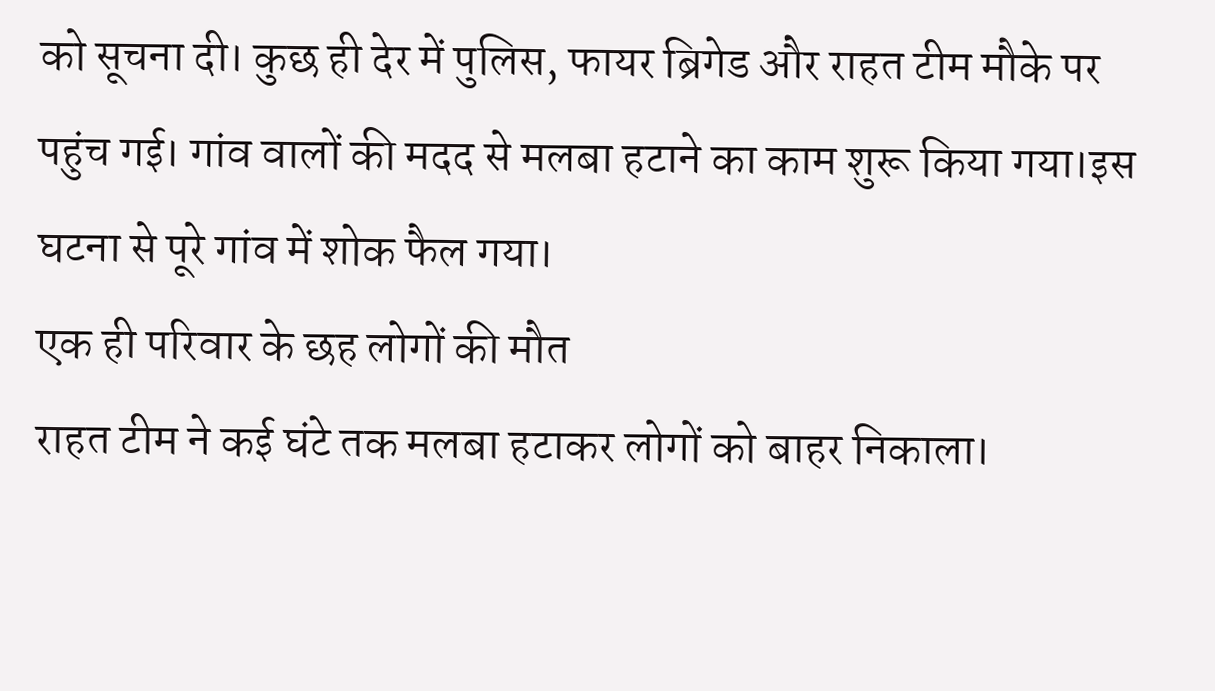को सूचना दी। कुछ ही देर में पुलिस, फायर ब्रिगेड और राहत टीम मौके पर पहुंच गई। गांव वालों की मदद से मलबा हटाने का काम शुरू किया गया।इस घटना से पूरे गांव में शोक फैल गया।
एक ही परिवार के छह लोगों की मौत
राहत टीम ने कई घंटे तक मलबा हटाकर लोगों को बाहर निकाला।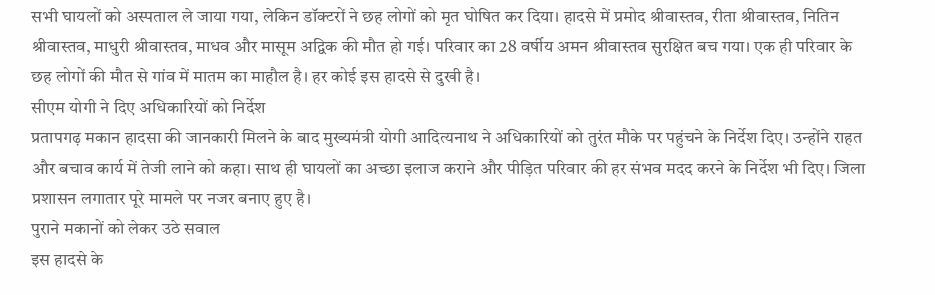सभी घायलों को अस्पताल ले जाया गया, लेकिन डॉक्टरों ने छह लोगों को मृत घोषित कर दिया। हादसे में प्रमोद श्रीवास्तव, रीता श्रीवास्तव, नितिन श्रीवास्तव, माधुरी श्रीवास्तव, माधव और मासूम अद्विक की मौत हो गई। परिवार का 28 वर्षीय अमन श्रीवास्तव सुरक्षित बच गया। एक ही परिवार के छह लोगों की मौत से गांव में मातम का माहौल है। हर कोई इस हादसे से दुखी है।
सीएम योगी ने दिए अधिकारियों को निर्देश
प्रतापगढ़ मकान हादसा की जानकारी मिलने के बाद मुख्यमंत्री योगी आदित्यनाथ ने अधिकारियों को तुरंत मौके पर पहुंचने के निर्देश दिए। उन्होंने राहत और बचाव कार्य में तेजी लाने को कहा। साथ ही घायलों का अच्छा इलाज कराने और पीड़ित परिवार की हर संभव मदद करने के निर्देश भी दिए। जिला प्रशासन लगातार पूरे मामले पर नजर बनाए हुए है।
पुराने मकानों को लेकर उठे सवाल
इस हादसे के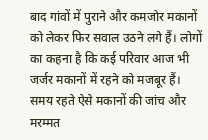बाद गांवों में पुराने और कमजोर मकानों को लेकर फिर सवाल उठने लगे हैं। लोगों का कहना है कि कई परिवार आज भी जर्जर मकानों में रहने को मजबूर हैं। समय रहते ऐसे मकानों की जांच और मरम्मत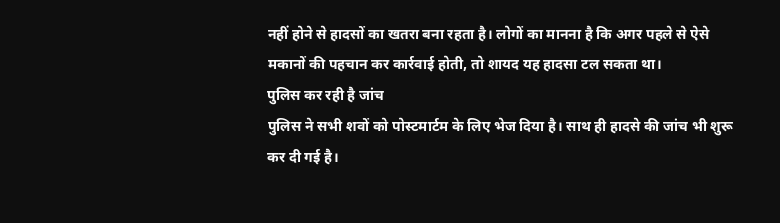नहीं होने से हादसों का खतरा बना रहता है। लोगों का मानना है कि अगर पहले से ऐसे मकानों की पहचान कर कार्रवाई होती, तो शायद यह हादसा टल सकता था।
पुलिस कर रही है जांच
पुलिस ने सभी शवों को पोस्टमार्टम के लिए भेज दिया है। साथ ही हादसे की जांच भी शुरू कर दी गई है।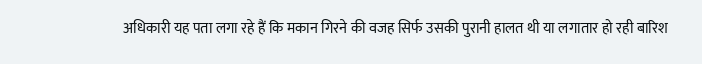अधिकारी यह पता लगा रहे हैं कि मकान गिरने की वजह सिर्फ उसकी पुरानी हालत थी या लगातार हो रही बारिश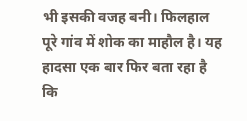भी इसकी वजह बनी। फिलहाल पूरे गांव में शोक का माहौल है। यह हादसा एक बार फिर बता रहा है कि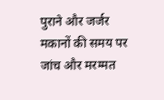पुराने और जर्जर मकानों की समय पर जांच और मरम्मत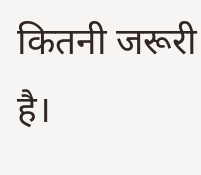कितनी जरूरी है।